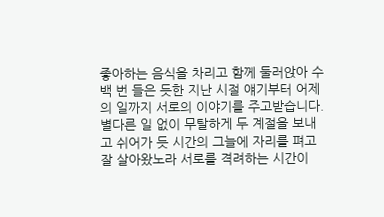좋아하는 음식을 차리고 함께 둘러앉아 수백 번 들은 듯한 지난 시절 얘기부터 어제의 일까지 서로의 이야기를 주고받습니다. 별다른 일 없이 무탈하게 두 계절을 보내고 쉬어가 듯 시간의 그늘에 자리를 펴고 잘 살아왔노라 서로를 격려하는 시간이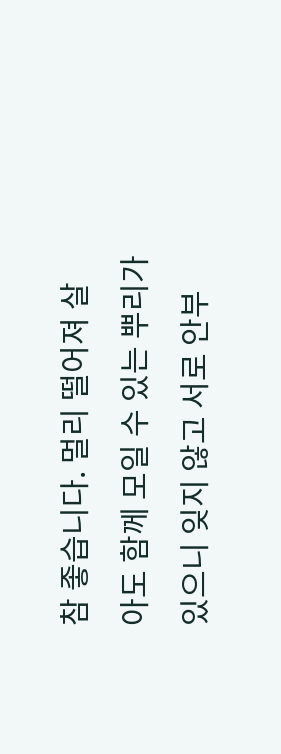참 좋습니다. 멀리 떨어져 살아도 함께 모일 수 있는 뿌리가 있으니 잊지 않고 서로 안부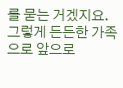를 묻는 거겠지요. 그렇게 든든한 가족으로 앞으로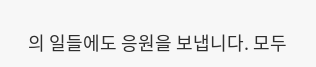의 일들에도 응원을 보냅니다. 모두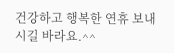건강하고 행복한 연휴 보내시길 바라요.^^